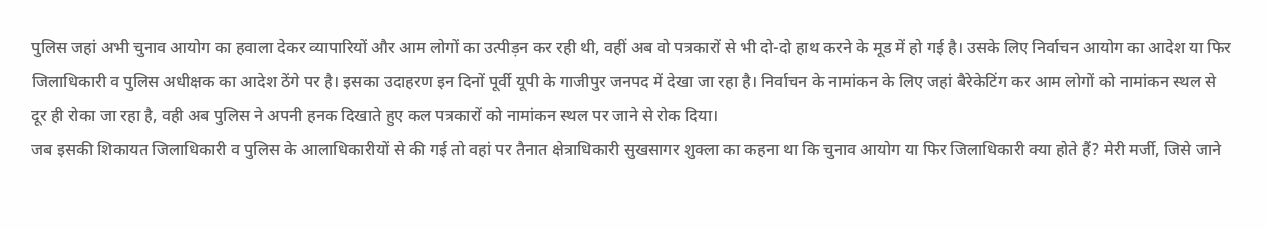पुलिस जहां अभी चुनाव आयोग का हवाला देकर व्यापारियों और आम लोगों का उत्पीड़न कर रही थी, वहीं अब वो पत्रकारों से भी दो-दो हाथ करने के मूड में हो गई है। उसके लिए निर्वाचन आयोग का आदेश या फिर जिलाधिकारी व पुलिस अधीक्षक का आदेश ठेंगे पर है। इसका उदाहरण इन दिनों पूर्वी यूपी के गाजीपुर जनपद में देखा जा रहा है। निर्वाचन के नामांकन के लिए जहां बैरेकेटिंग कर आम लोगों को नामांकन स्थल से दूर ही रोका जा रहा है, वही अब पुलिस ने अपनी हनक दिखाते हुए कल पत्रकारों को नामांकन स्थल पर जाने से रोक दिया।
जब इसकी शिकायत जिलाधिकारी व पुलिस के आलाधिकारीयों से की गई तो वहां पर तैनात क्षेत्राधिकारी सुखसागर शुक्ला का कहना था कि चुनाव आयोग या फिर जिलाधिकारी क्या होते हैं? मेरी मर्जी, जिसे जाने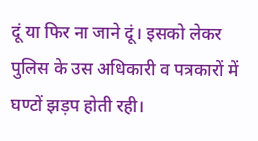दूं या फिर ना जाने दूं। इसको लेकर पुलिस के उस अधिकारी व पत्रकारों में घण्टों झड़प होती रही।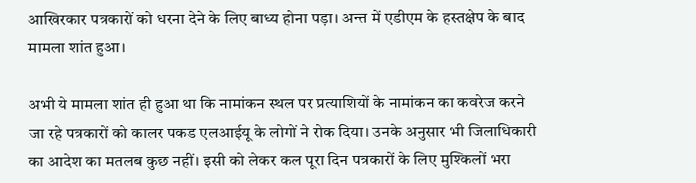आखिरकार पत्रकारों को धरना देने के लिए बाध्य होना पड़ा। अन्त में एडीएम के हस्तक्षेप के बाद मामला शांत हुआ।

अभी ये मामला शांत ही हुआ था कि नामांकन स्थल पर प्रत्याशियों के नामांकन का कवरेज करने जा रहे पत्रकारों को कालर पकड एलआईयू के लोगों ने रोक दिया। उनके अनुसार भी जिलाधिकारी का आदेश का मतलब कुछ नहीं। इसी को लेकर कल पूरा दिन पत्रकारों के लिए मुश्किलों भरा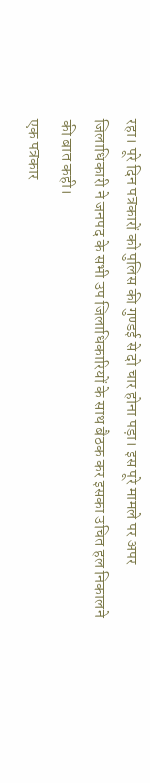रहा। पूरे दिन पत्रकारों को पुलिस की गुण्डई से दो चार होना पड़ा। इस पूरे मामले पर अपर जिलाधिकारी ने जनपद के सभी उप जिलाधिकारियों के साथ बैठक कर इसका उचित हल निकालने की बात कही।
एक पत्रकार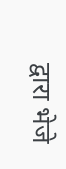द्वारा भेजे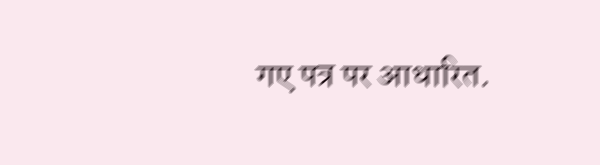गए पत्र पर आधारित.